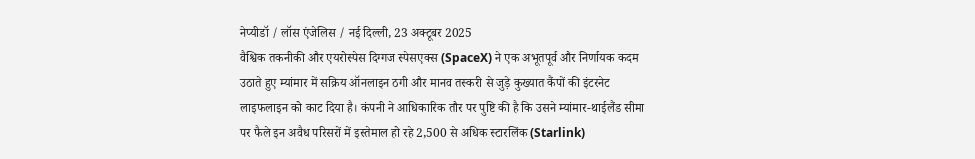नेप्यीडॉ / लॉस एंजेलिस / नई दिल्ली, 23 अक्टूबर 2025
वैश्विक तकनीकी और एयरोस्पेस दिग्गज स्पेसएक्स (SpaceX) ने एक अभूतपूर्व और निर्णायक कदम उठाते हुए म्यांमार में सक्रिय ऑनलाइन ठगी और मानव तस्करी से जुड़े कुख्यात कैंपों की इंटरनेट लाइफलाइन को काट दिया है। कंपनी ने आधिकारिक तौर पर पुष्टि की है कि उसने म्यांमार-थाईलैंड सीमा पर फैले इन अवैध परिसरों में इस्तेमाल हो रहे 2,500 से अधिक स्टारलिंक (Starlink)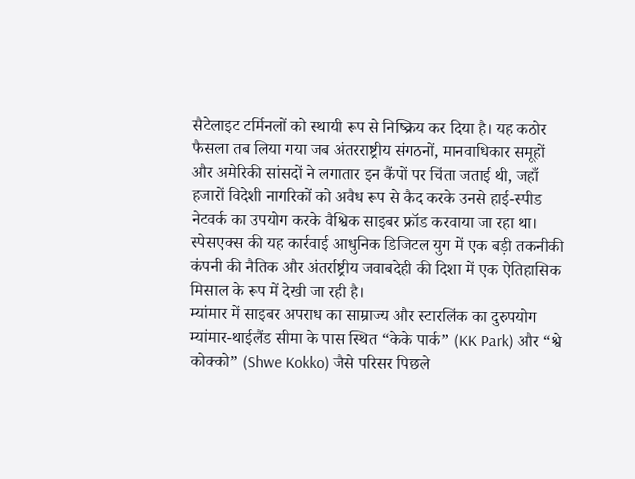सैटेलाइट टर्मिनलों को स्थायी रूप से निष्क्रिय कर दिया है। यह कठोर फैसला तब लिया गया जब अंतरराष्ट्रीय संगठनों, मानवाधिकार समूहों और अमेरिकी सांसदों ने लगातार इन कैंपों पर चिंता जताई थी, जहाँ हजारों विदेशी नागरिकों को अवैध रूप से कैद करके उनसे हाई-स्पीड नेटवर्क का उपयोग करके वैश्विक साइबर फ्रॉड करवाया जा रहा था। स्पेसएक्स की यह कार्रवाई आधुनिक डिजिटल युग में एक बड़ी तकनीकी कंपनी की नैतिक और अंतर्राष्ट्रीय जवाबदेही की दिशा में एक ऐतिहासिक मिसाल के रूप में देखी जा रही है।
म्यांमार में साइबर अपराध का साम्राज्य और स्टारलिंक का दुरुपयोग
म्यांमार-थाईलैंड सीमा के पास स्थित “केके पार्क” (KK Park) और “श्वे कोक्को” (Shwe Kokko) जैसे परिसर पिछले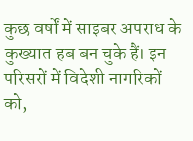कुछ वर्षों में साइबर अपराध के कुख्यात हब बन चुके हैं। इन परिसरों में विदेशी नागरिकों को,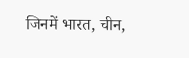जिनमें भारत, चीन,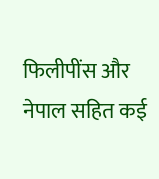फिलीपींस और नेपाल सहित कई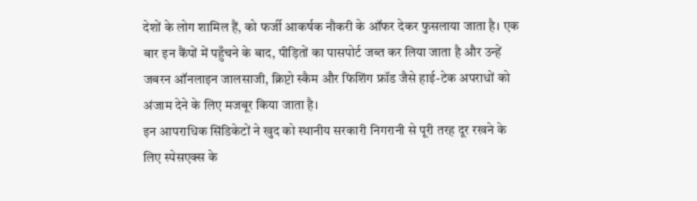देशों के लोग शामिल हैं, को फर्जी आकर्षक नौकरी के ऑफर देकर फुसलाया जाता है। एक बार इन कैंपों में पहुँचने के बाद, पीड़ितों का पासपोर्ट जब्त कर लिया जाता है और उन्हें जबरन ऑनलाइन जालसाजी, क्रिप्टो स्कैम और फिशिंग फ्रॉड जैसे हाई-टेक अपराधों को अंजाम देने के लिए मजबूर किया जाता है।
इन आपराधिक सिंडिकेटों ने खुद को स्थानीय सरकारी निगरानी से पूरी तरह दूर रखने के लिए स्पेसएक्स के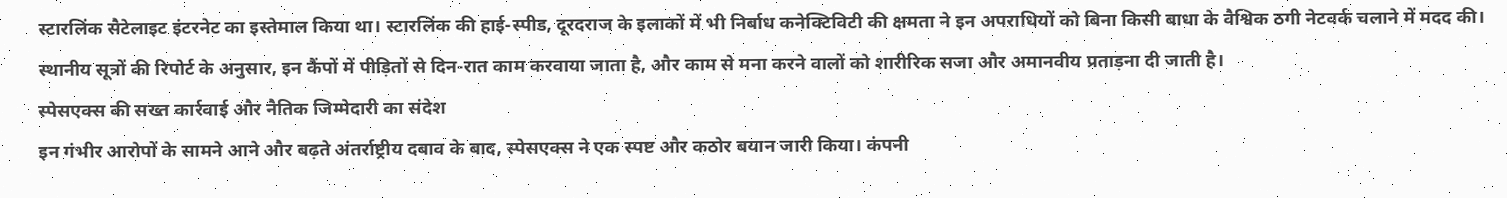स्टारलिंक सैटेलाइट इंटरनेट का इस्तेमाल किया था। स्टारलिंक की हाई-स्पीड, दूरदराज के इलाकों में भी निर्बाध कनेक्टिविटी की क्षमता ने इन अपराधियों को बिना किसी बाधा के वैश्विक ठगी नेटवर्क चलाने में मदद की। स्थानीय सूत्रों की रिपोर्ट के अनुसार, इन कैंपों में पीड़ितों से दिन-रात काम करवाया जाता है, और काम से मना करने वालों को शारीरिक सजा और अमानवीय प्रताड़ना दी जाती है।
स्पेसएक्स की सख्त कार्रवाई और नैतिक जिम्मेदारी का संदेश
इन गंभीर आरोपों के सामने आने और बढ़ते अंतर्राष्ट्रीय दबाव के बाद, स्पेसएक्स ने एक स्पष्ट और कठोर बयान जारी किया। कंपनी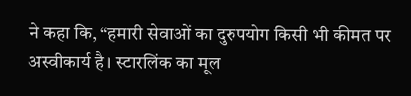ने कहा कि, “हमारी सेवाओं का दुरुपयोग किसी भी कीमत पर अस्वीकार्य है। स्टारलिंक का मूल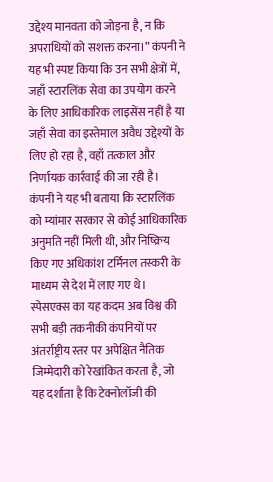उद्देश्य मानवता को जोड़ना है, न कि अपराधियों को सशक्त करना।” कंपनी ने यह भी स्पष्ट किया कि उन सभी क्षेत्रों में, जहाँ स्टारलिंक सेवा का उपयोग करने के लिए आधिकारिक लाइसेंस नहीं है या जहाँ सेवा का इस्तेमाल अवैध उद्देश्यों के लिए हो रहा है, वहाँ तत्काल और निर्णायक कार्रवाई की जा रही है।
कंपनी ने यह भी बताया कि स्टारलिंक को म्यांमार सरकार से कोई आधिकारिक अनुमति नहीं मिली थी, और निष्क्रिय किए गए अधिकांश टर्मिनल तस्करी के माध्यम से देश में लाए गए थे। स्पेसएक्स का यह कदम अब विश्व की सभी बड़ी तकनीकी कंपनियों पर अंतर्राष्ट्रीय स्तर पर अपेक्षित नैतिक जिम्मेदारी को रेखांकित करता है, जो यह दर्शाता है कि टेक्नोलॉजी की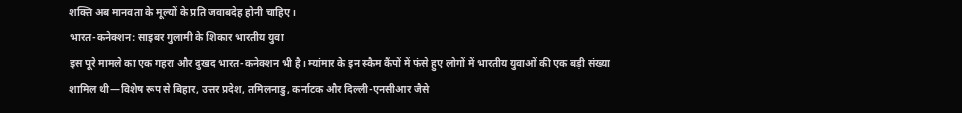शक्ति अब मानवता के मूल्यों के प्रति जवाबदेह होनी चाहिए।
भारत-कनेक्शन: साइबर गुलामी के शिकार भारतीय युवा
इस पूरे मामले का एक गहरा और दुखद भारत-कनेक्शन भी है। म्यांमार के इन स्कैम कैंपों में फंसे हुए लोगों में भारतीय युवाओं की एक बड़ी संख्या शामिल थी—विशेष रूप से बिहार, उत्तर प्रदेश, तमिलनाडु, कर्नाटक और दिल्ली-एनसीआर जैसे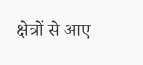क्षेत्रों से आए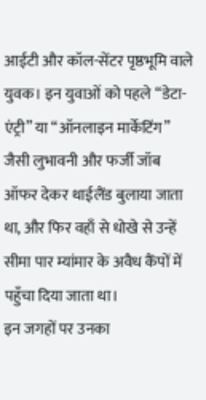आईटी और कॉल-सेंटर पृष्ठभूमि वाले युवक। इन युवाओं को पहले “डेटा-एंट्री” या “ऑनलाइन मार्केटिंग” जैसी लुभावनी और फर्जी जॉब ऑफर देकर थाईलैंड बुलाया जाता था, और फिर वहाँ से धोखे से उन्हें सीमा पार म्यांमार के अवैध कैंपों में पहुँचा दिया जाता था।
इन जगहों पर उनका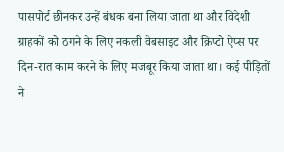पासपोर्ट छीनकर उन्हें बंधक बना लिया जाता था और विदेशी ग्राहकों को ठगने के लिए नकली वेबसाइट और क्रिप्टो ऐप्स पर दिन-रात काम करने के लिए मजबूर किया जाता था। कई पीड़ितों ने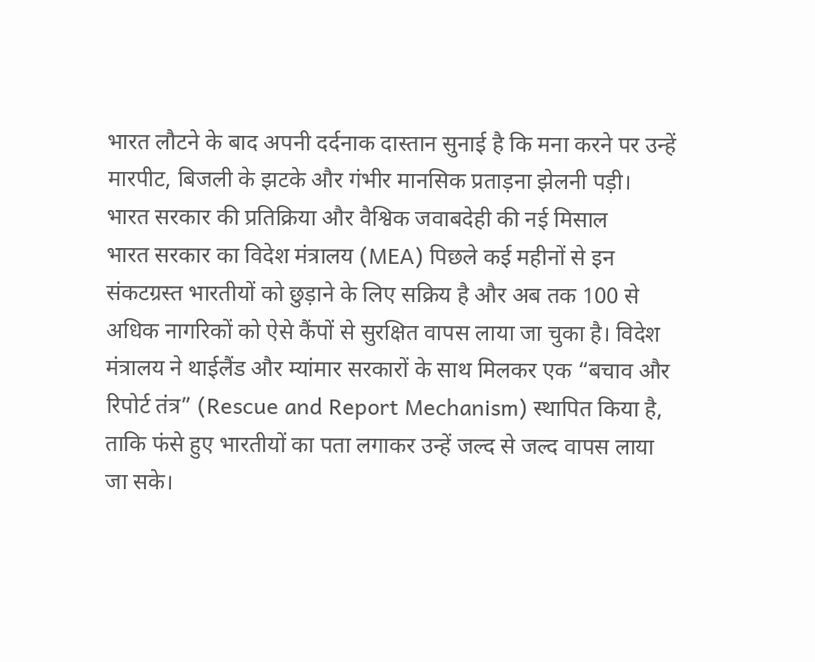भारत लौटने के बाद अपनी दर्दनाक दास्तान सुनाई है कि मना करने पर उन्हें मारपीट, बिजली के झटके और गंभीर मानसिक प्रताड़ना झेलनी पड़ी।
भारत सरकार की प्रतिक्रिया और वैश्विक जवाबदेही की नई मिसाल
भारत सरकार का विदेश मंत्रालय (MEA) पिछले कई महीनों से इन संकटग्रस्त भारतीयों को छुड़ाने के लिए सक्रिय है और अब तक 100 से अधिक नागरिकों को ऐसे कैंपों से सुरक्षित वापस लाया जा चुका है। विदेश मंत्रालय ने थाईलैंड और म्यांमार सरकारों के साथ मिलकर एक “बचाव और रिपोर्ट तंत्र” (Rescue and Report Mechanism) स्थापित किया है, ताकि फंसे हुए भारतीयों का पता लगाकर उन्हें जल्द से जल्द वापस लाया जा सके।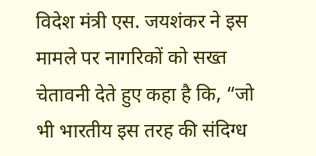विदेश मंत्री एस. जयशंकर ने इस मामले पर नागरिकों को सख्त चेतावनी देते हुए कहा है कि, “जो भी भारतीय इस तरह की संदिग्ध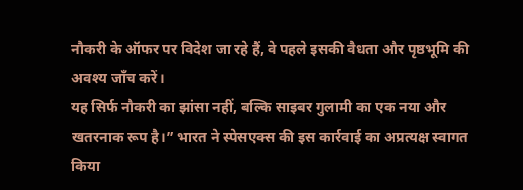नौकरी के ऑफर पर विदेश जा रहे हैं, वे पहले इसकी वैधता और पृष्ठभूमि की अवश्य जाँच करें।
यह सिर्फ नौकरी का झांसा नहीं, बल्कि साइबर गुलामी का एक नया और खतरनाक रूप है।” भारत ने स्पेसएक्स की इस कार्रवाई का अप्रत्यक्ष स्वागत किया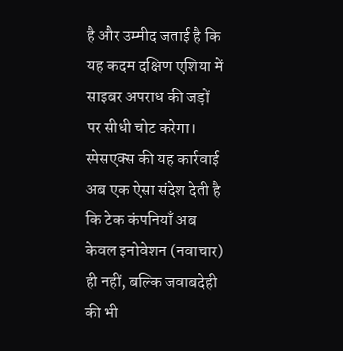है और उम्मीद जताई है कि यह कदम दक्षिण एशिया में साइबर अपराध की जड़ों पर सीधी चोट करेगा। स्पेसएक्स की यह कार्रवाई अब एक ऐसा संदेश देती है कि टेक कंपनियाँ अब केवल इनोवेशन (नवाचार) ही नहीं, बल्कि जवाबदेही की भी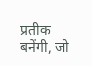प्रतीक बनेंगी, जो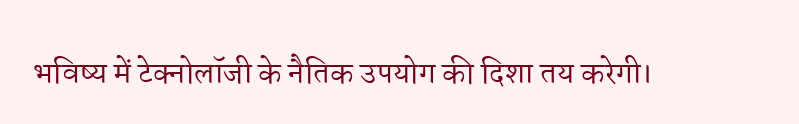भविष्य में टेक्नोलॉजी के नैतिक उपयोग की दिशा तय करेगी।